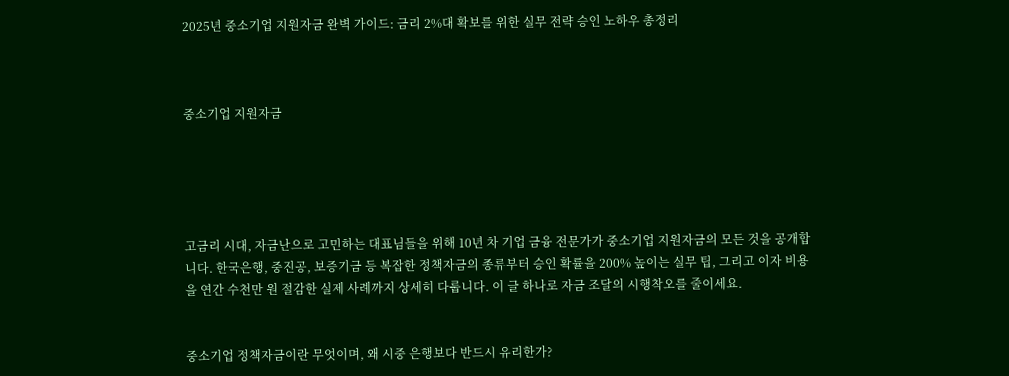2025년 중소기업 지원자금 완벽 가이드: 금리 2%대 확보를 위한 실무 전략 승인 노하우 총정리



중소기업 지원자금





고금리 시대, 자금난으로 고민하는 대표님들을 위해 10년 차 기업 금융 전문가가 중소기업 지원자금의 모든 것을 공개합니다. 한국은행, 중진공, 보증기금 등 복잡한 정책자금의 종류부터 승인 확률을 200% 높이는 실무 팁, 그리고 이자 비용을 연간 수천만 원 절감한 실제 사례까지 상세히 다룹니다. 이 글 하나로 자금 조달의 시행착오를 줄이세요.


중소기업 정책자금이란 무엇이며, 왜 시중 은행보다 반드시 유리한가?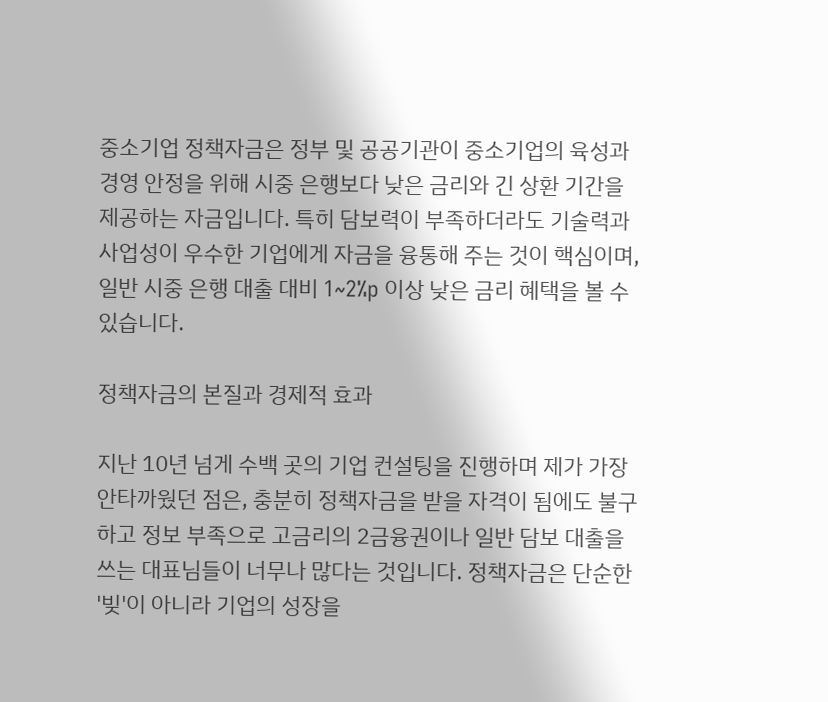중소기업 정책자금은 정부 및 공공기관이 중소기업의 육성과 경영 안정을 위해 시중 은행보다 낮은 금리와 긴 상환 기간을 제공하는 자금입니다. 특히 담보력이 부족하더라도 기술력과 사업성이 우수한 기업에게 자금을 융통해 주는 것이 핵심이며, 일반 시중 은행 대출 대비 1~2%p 이상 낮은 금리 혜택을 볼 수 있습니다.

정책자금의 본질과 경제적 효과

지난 10년 넘게 수백 곳의 기업 컨설팅을 진행하며 제가 가장 안타까웠던 점은, 충분히 정책자금을 받을 자격이 됨에도 불구하고 정보 부족으로 고금리의 2금융권이나 일반 담보 대출을 쓰는 대표님들이 너무나 많다는 것입니다. 정책자금은 단순한 '빚'이 아니라 기업의 성장을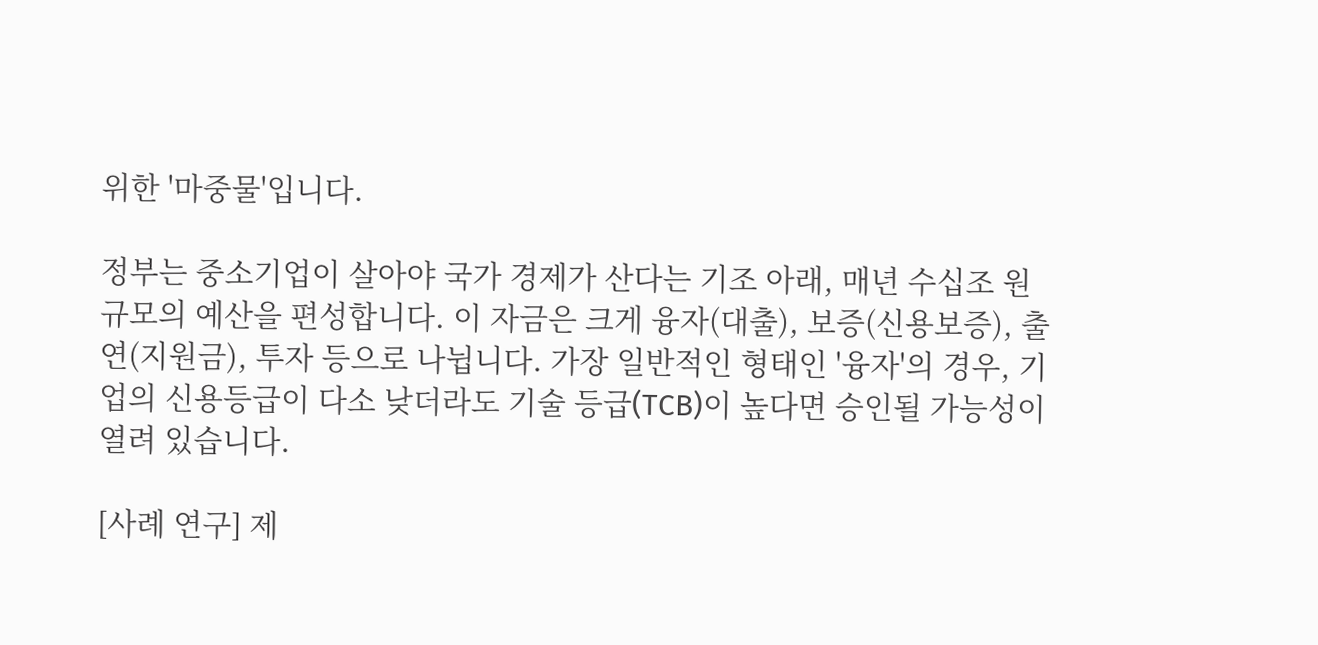위한 '마중물'입니다.

정부는 중소기업이 살아야 국가 경제가 산다는 기조 아래, 매년 수십조 원 규모의 예산을 편성합니다. 이 자금은 크게 융자(대출), 보증(신용보증), 출연(지원금), 투자 등으로 나뉩니다. 가장 일반적인 형태인 '융자'의 경우, 기업의 신용등급이 다소 낮더라도 기술 등급(TCB)이 높다면 승인될 가능성이 열려 있습니다.

[사례 연구] 제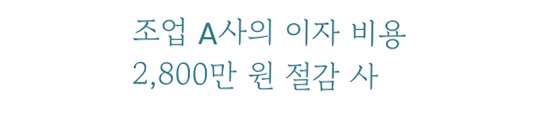조업 A사의 이자 비용 2,800만 원 절감 사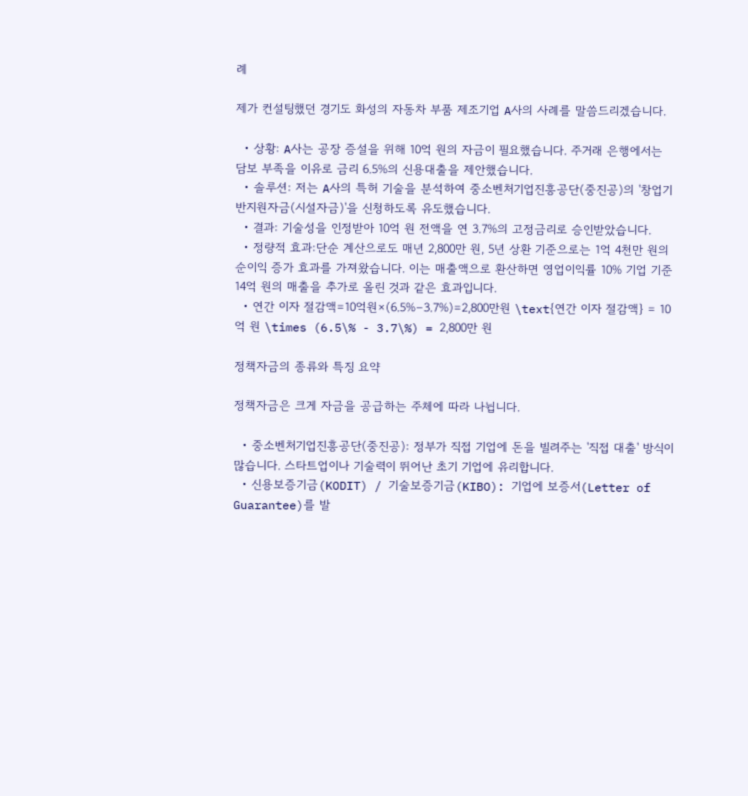례

제가 컨설팅했던 경기도 화성의 자동차 부품 제조기업 A사의 사례를 말씀드리겠습니다.

  • 상황: A사는 공장 증설을 위해 10억 원의 자금이 필요했습니다. 주거래 은행에서는 담보 부족을 이유로 금리 6.5%의 신용대출을 제안했습니다.
  • 솔루션: 저는 A사의 특허 기술을 분석하여 중소벤처기업진흥공단(중진공)의 '창업기반지원자금(시설자금)'을 신청하도록 유도했습니다.
  • 결과: 기술성을 인정받아 10억 원 전액을 연 3.7%의 고정금리로 승인받았습니다.
  • 정량적 효과:단순 계산으로도 매년 2,800만 원, 5년 상환 기준으로는 1억 4천만 원의 순이익 증가 효과를 가져왔습니다. 이는 매출액으로 환산하면 영업이익률 10% 기업 기준 14억 원의 매출을 추가로 올린 것과 같은 효과입니다.
  • 연간 이자 절감액=10억원×(6.5%−3.7%)=2,800만원 \text{연간 이자 절감액} = 10억 원 \times (6.5\% - 3.7\%) = 2,800만 원

정책자금의 종류와 특징 요약

정책자금은 크게 자금을 공급하는 주체에 따라 나뉩니다.

  • 중소벤처기업진흥공단(중진공): 정부가 직접 기업에 돈을 빌려주는 '직접 대출' 방식이 많습니다. 스타트업이나 기술력이 뛰어난 초기 기업에 유리합니다.
  • 신용보증기금(KODIT) / 기술보증기금(KIBO): 기업에 보증서(Letter of Guarantee)를 발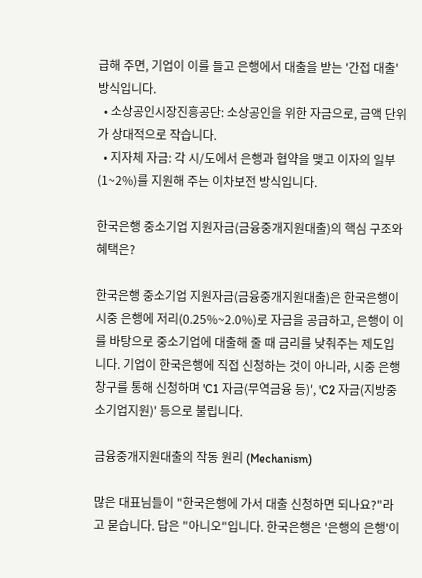급해 주면, 기업이 이를 들고 은행에서 대출을 받는 '간접 대출' 방식입니다.
  • 소상공인시장진흥공단: 소상공인을 위한 자금으로, 금액 단위가 상대적으로 작습니다.
  • 지자체 자금: 각 시/도에서 은행과 협약을 맺고 이자의 일부(1~2%)를 지원해 주는 이차보전 방식입니다.

한국은행 중소기업 지원자금(금융중개지원대출)의 핵심 구조와 혜택은?

한국은행 중소기업 지원자금(금융중개지원대출)은 한국은행이 시중 은행에 저리(0.25%~2.0%)로 자금을 공급하고, 은행이 이를 바탕으로 중소기업에 대출해 줄 때 금리를 낮춰주는 제도입니다. 기업이 한국은행에 직접 신청하는 것이 아니라, 시중 은행 창구를 통해 신청하며 'C1 자금(무역금융 등)', 'C2 자금(지방중소기업지원)' 등으로 불립니다.

금융중개지원대출의 작동 원리 (Mechanism)

많은 대표님들이 "한국은행에 가서 대출 신청하면 되나요?"라고 묻습니다. 답은 "아니오"입니다. 한국은행은 '은행의 은행'이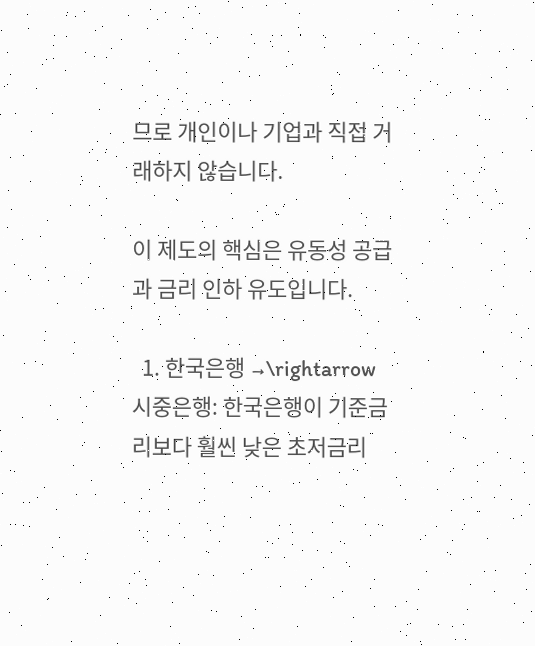므로 개인이나 기업과 직접 거래하지 않습니다.

이 제도의 핵심은 유동성 공급과 금리 인하 유도입니다.

  1. 한국은행 →\rightarrow 시중은행: 한국은행이 기준금리보다 훨씬 낮은 초저금리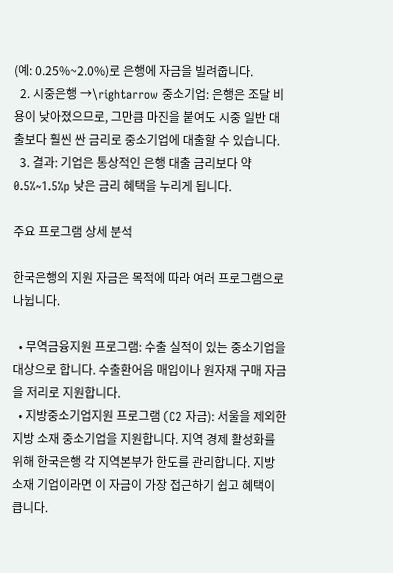(예: 0.25%~2.0%)로 은행에 자금을 빌려줍니다.
  2. 시중은행 →\rightarrow 중소기업: 은행은 조달 비용이 낮아졌으므로, 그만큼 마진을 붙여도 시중 일반 대출보다 훨씬 싼 금리로 중소기업에 대출할 수 있습니다.
  3. 결과: 기업은 통상적인 은행 대출 금리보다 약 0.5%~1.5%p 낮은 금리 혜택을 누리게 됩니다.

주요 프로그램 상세 분석

한국은행의 지원 자금은 목적에 따라 여러 프로그램으로 나뉩니다.

  • 무역금융지원 프로그램: 수출 실적이 있는 중소기업을 대상으로 합니다. 수출환어음 매입이나 원자재 구매 자금을 저리로 지원합니다.
  • 지방중소기업지원 프로그램 (C2 자금): 서울을 제외한 지방 소재 중소기업을 지원합니다. 지역 경제 활성화를 위해 한국은행 각 지역본부가 한도를 관리합니다. 지방 소재 기업이라면 이 자금이 가장 접근하기 쉽고 혜택이 큽니다.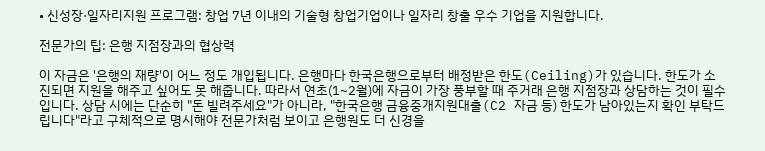• 신성장·일자리지원 프로그램: 창업 7년 이내의 기술형 창업기업이나 일자리 창출 우수 기업을 지원합니다.

전문가의 팁: 은행 지점장과의 협상력

이 자금은 '은행의 재량'이 어느 정도 개입됩니다. 은행마다 한국은행으로부터 배정받은 한도(Ceiling)가 있습니다. 한도가 소진되면 지원을 해주고 싶어도 못 해줍니다. 따라서 연초(1~2월)에 자금이 가장 풍부할 때 주거래 은행 지점장과 상담하는 것이 필수입니다. 상담 시에는 단순히 "돈 빌려주세요"가 아니라, "한국은행 금융중개지원대출(C2 자금 등) 한도가 남아있는지 확인 부탁드립니다"라고 구체적으로 명시해야 전문가처럼 보이고 은행원도 더 신경을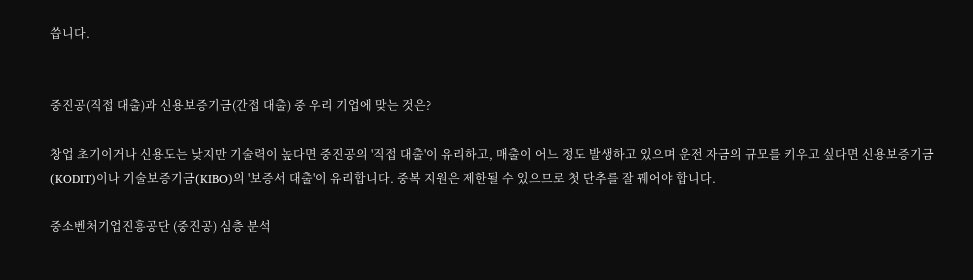씁니다.


중진공(직접 대출)과 신용보증기금(간접 대출) 중 우리 기업에 맞는 것은?

창업 초기이거나 신용도는 낮지만 기술력이 높다면 중진공의 '직접 대출'이 유리하고, 매출이 어느 정도 발생하고 있으며 운전 자금의 규모를 키우고 싶다면 신용보증기금(KODIT)이나 기술보증기금(KIBO)의 '보증서 대출'이 유리합니다. 중복 지원은 제한될 수 있으므로 첫 단추를 잘 꿰어야 합니다.

중소벤처기업진흥공단 (중진공) 심층 분석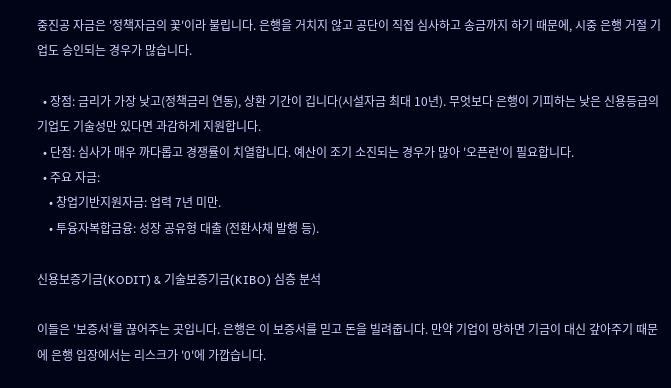중진공 자금은 '정책자금의 꽃'이라 불립니다. 은행을 거치지 않고 공단이 직접 심사하고 송금까지 하기 때문에, 시중 은행 거절 기업도 승인되는 경우가 많습니다.

  • 장점: 금리가 가장 낮고(정책금리 연동), 상환 기간이 깁니다(시설자금 최대 10년). 무엇보다 은행이 기피하는 낮은 신용등급의 기업도 기술성만 있다면 과감하게 지원합니다.
  • 단점: 심사가 매우 까다롭고 경쟁률이 치열합니다. 예산이 조기 소진되는 경우가 많아 '오픈런'이 필요합니다.
  • 주요 자금:
    • 창업기반지원자금: 업력 7년 미만.
    • 투융자복합금융: 성장 공유형 대출 (전환사채 발행 등).

신용보증기금(KODIT) & 기술보증기금(KIBO) 심층 분석

이들은 '보증서'를 끊어주는 곳입니다. 은행은 이 보증서를 믿고 돈을 빌려줍니다. 만약 기업이 망하면 기금이 대신 갚아주기 때문에 은행 입장에서는 리스크가 '0'에 가깝습니다.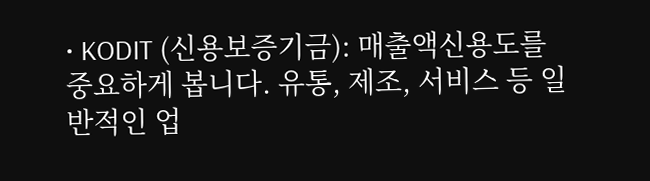• KODIT (신용보증기금): 매출액신용도를 중요하게 봅니다. 유통, 제조, 서비스 등 일반적인 업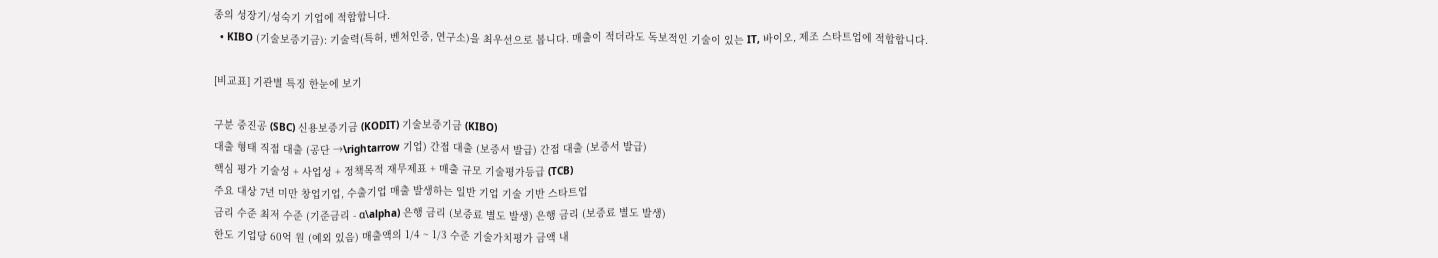종의 성장기/성숙기 기업에 적합합니다.
  • KIBO (기술보증기금): 기술력(특허, 벤처인증, 연구소)을 최우선으로 봅니다. 매출이 적더라도 독보적인 기술이 있는 IT, 바이오, 제조 스타트업에 적합합니다.

[비교표] 기관별 특징 한눈에 보기

구분 중진공 (SBC) 신용보증기금 (KODIT) 기술보증기금 (KIBO)
대출 형태 직접 대출 (공단 →\rightarrow 기업) 간접 대출 (보증서 발급) 간접 대출 (보증서 발급)
핵심 평가 기술성 + 사업성 + 정책목적 재무제표 + 매출 규모 기술평가등급 (TCB)
주요 대상 7년 미만 창업기업, 수출기업 매출 발생하는 일반 기업 기술 기반 스타트업
금리 수준 최저 수준 (기준금리 - α\alpha) 은행 금리 (보증료 별도 발생) 은행 금리 (보증료 별도 발생)
한도 기업당 60억 원 (예외 있음) 매출액의 1/4 ~ 1/3 수준 기술가치평가 금액 내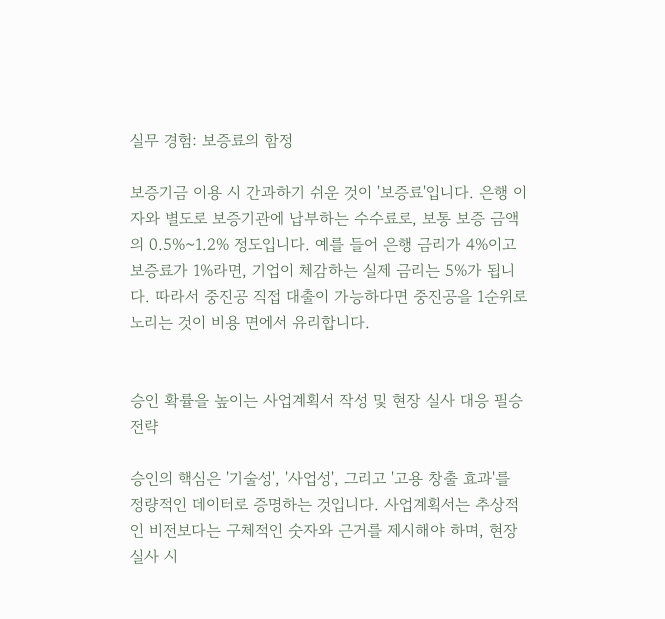실무 경험: 보증료의 함정

보증기금 이용 시 간과하기 쉬운 것이 '보증료'입니다. 은행 이자와 별도로 보증기관에 납부하는 수수료로, 보통 보증 금액의 0.5%~1.2% 정도입니다. 예를 들어 은행 금리가 4%이고 보증료가 1%라면, 기업이 체감하는 실제 금리는 5%가 됩니다. 따라서 중진공 직접 대출이 가능하다면 중진공을 1순위로 노리는 것이 비용 면에서 유리합니다.


승인 확률을 높이는 사업계획서 작성 및 현장 실사 대응 필승 전략

승인의 핵심은 '기술성', '사업성', 그리고 '고용 창출 효과'를 정량적인 데이터로 증명하는 것입니다. 사업계획서는 추상적인 비전보다는 구체적인 숫자와 근거를 제시해야 하며, 현장 실사 시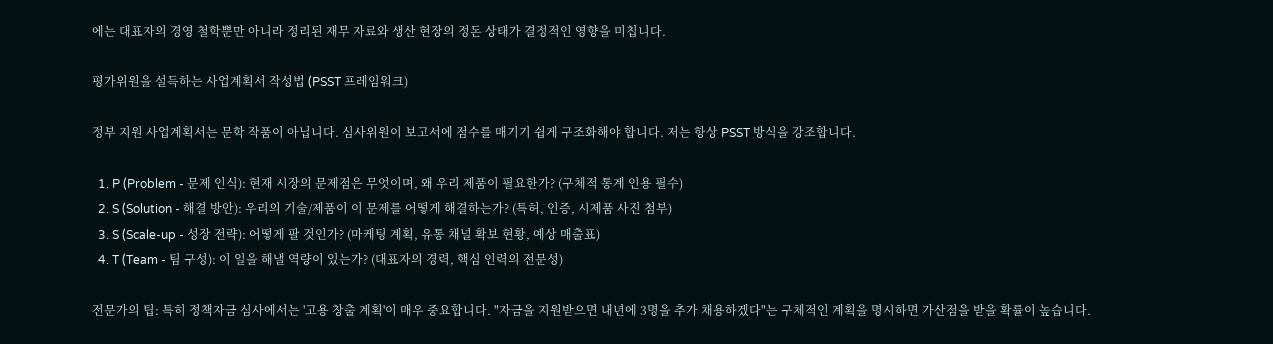에는 대표자의 경영 철학뿐만 아니라 정리된 재무 자료와 생산 현장의 정돈 상태가 결정적인 영향을 미칩니다.

평가위원을 설득하는 사업계획서 작성법 (PSST 프레임워크)

정부 지원 사업계획서는 문학 작품이 아닙니다. 심사위원이 보고서에 점수를 매기기 쉽게 구조화해야 합니다. 저는 항상 PSST 방식을 강조합니다.

  1. P (Problem - 문제 인식): 현재 시장의 문제점은 무엇이며, 왜 우리 제품이 필요한가? (구체적 통계 인용 필수)
  2. S (Solution - 해결 방안): 우리의 기술/제품이 이 문제를 어떻게 해결하는가? (특허, 인증, 시제품 사진 첨부)
  3. S (Scale-up - 성장 전략): 어떻게 팔 것인가? (마케팅 계획, 유통 채널 확보 현황, 예상 매출표)
  4. T (Team - 팀 구성): 이 일을 해낼 역량이 있는가? (대표자의 경력, 핵심 인력의 전문성)

전문가의 팁: 특히 정책자금 심사에서는 '고용 창출 계획'이 매우 중요합니다. "자금을 지원받으면 내년에 3명을 추가 채용하겠다"는 구체적인 계획을 명시하면 가산점을 받을 확률이 높습니다.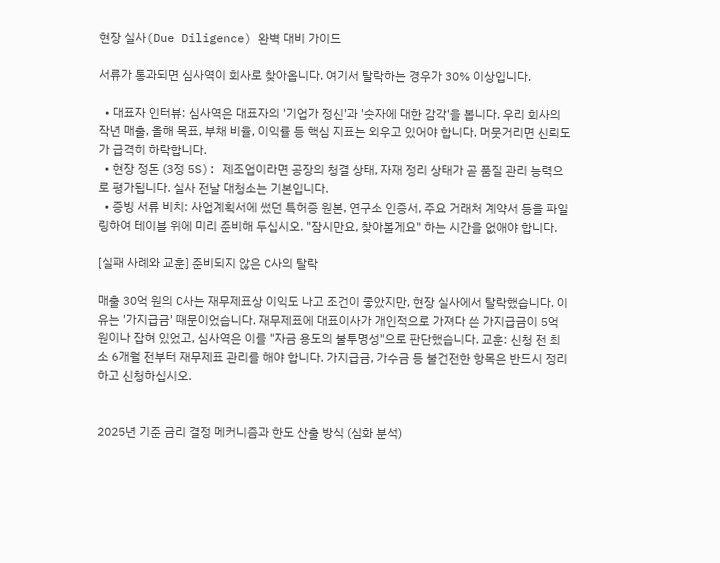현장 실사(Due Diligence) 완벽 대비 가이드

서류가 통과되면 심사역이 회사로 찾아옵니다. 여기서 탈락하는 경우가 30% 이상입니다.

  • 대표자 인터뷰: 심사역은 대표자의 '기업가 정신'과 '숫자에 대한 감각'을 봅니다. 우리 회사의 작년 매출, 올해 목표, 부채 비율, 이익률 등 핵심 지표는 외우고 있어야 합니다. 머뭇거리면 신뢰도가 급격히 하락합니다.
  • 현장 정돈 (3정 5S): 제조업이라면 공장의 청결 상태, 자재 정리 상태가 곧 품질 관리 능력으로 평가됩니다. 실사 전날 대청소는 기본입니다.
  • 증빙 서류 비치: 사업계획서에 썼던 특허증 원본, 연구소 인증서, 주요 거래처 계약서 등을 파일링하여 테이블 위에 미리 준비해 두십시오. "잠시만요, 찾아볼게요" 하는 시간을 없애야 합니다.

[실패 사례와 교훈] 준비되지 않은 C사의 탈락

매출 30억 원의 C사는 재무제표상 이익도 나고 조건이 좋았지만, 현장 실사에서 탈락했습니다. 이유는 '가지급금' 때문이었습니다. 재무제표에 대표이사가 개인적으로 가져다 쓴 가지급금이 5억 원이나 잡혀 있었고, 심사역은 이를 "자금 용도의 불투명성"으로 판단했습니다. 교훈: 신청 전 최소 6개월 전부터 재무제표 관리를 해야 합니다. 가지급금, 가수금 등 불건전한 항목은 반드시 정리하고 신청하십시오.


2025년 기준 금리 결정 메커니즘과 한도 산출 방식 (심화 분석)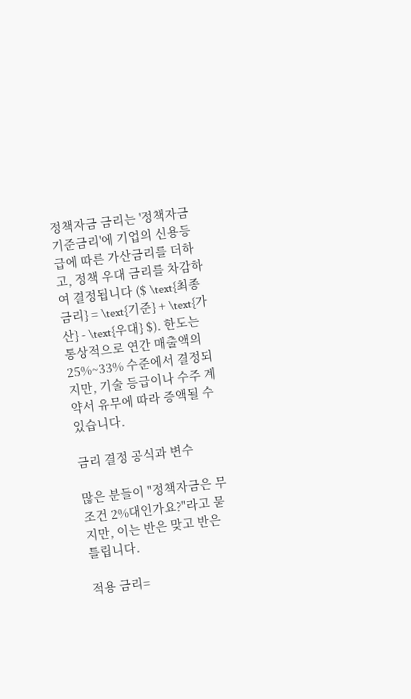정책자금 금리는 '정책자금 기준금리'에 기업의 신용등급에 따른 가산금리를 더하고, 정책 우대 금리를 차감하여 결정됩니다 ($ \text{최종 금리} = \text{기준} + \text{가산} - \text{우대} $). 한도는 통상적으로 연간 매출액의 25%~33% 수준에서 결정되지만, 기술 등급이나 수주 계약서 유무에 따라 증액될 수 있습니다.

금리 결정 공식과 변수

많은 분들이 "정책자금은 무조건 2%대인가요?"라고 묻지만, 이는 반은 맞고 반은 틀립니다.

적용 금리=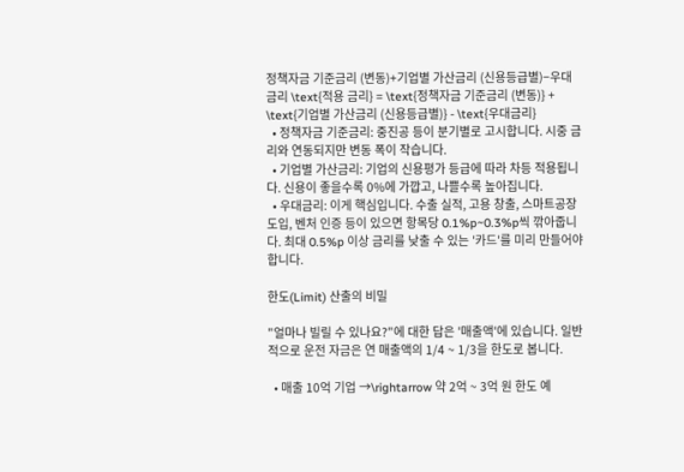정책자금 기준금리 (변동)+기업별 가산금리 (신용등급별)−우대금리 \text{적용 금리} = \text{정책자금 기준금리 (변동)} + \text{기업별 가산금리 (신용등급별)} - \text{우대금리}
  • 정책자금 기준금리: 중진공 등이 분기별로 고시합니다. 시중 금리와 연동되지만 변동 폭이 작습니다.
  • 기업별 가산금리: 기업의 신용평가 등급에 따라 차등 적용됩니다. 신용이 좋을수록 0%에 가깝고, 나쁠수록 높아집니다.
  • 우대금리: 이게 핵심입니다. 수출 실적, 고용 창출, 스마트공장 도입, 벤처 인증 등이 있으면 항목당 0.1%p~0.3%p씩 깎아줍니다. 최대 0.5%p 이상 금리를 낮출 수 있는 '카드'를 미리 만들어야 합니다.

한도(Limit) 산출의 비밀

"얼마나 빌릴 수 있나요?"에 대한 답은 '매출액'에 있습니다. 일반적으로 운전 자금은 연 매출액의 1/4 ~ 1/3을 한도로 봅니다.

  • 매출 10억 기업 →\rightarrow 약 2억 ~ 3억 원 한도 예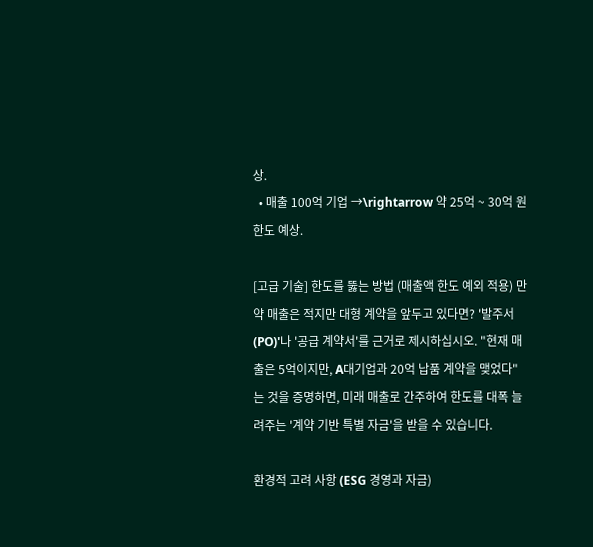상.
  • 매출 100억 기업 →\rightarrow 약 25억 ~ 30억 원 한도 예상.

[고급 기술] 한도를 뚫는 방법 (매출액 한도 예외 적용) 만약 매출은 적지만 대형 계약을 앞두고 있다면? '발주서(PO)'나 '공급 계약서'를 근거로 제시하십시오. "현재 매출은 5억이지만, A대기업과 20억 납품 계약을 맺었다"는 것을 증명하면, 미래 매출로 간주하여 한도를 대폭 늘려주는 '계약 기반 특별 자금'을 받을 수 있습니다.

환경적 고려 사항 (ESG 경영과 자금)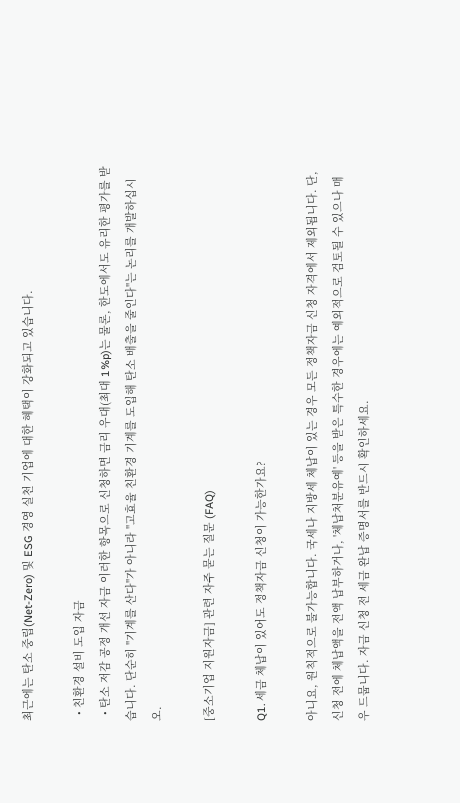최근에는 탄소 중립(Net-Zero) 및 ESG 경영 실천 기업에 대한 혜택이 강화되고 있습니다.

  • 친환경 설비 도입 자금
  • 탄소 저감 공정 개선 자금 이러한 항목으로 신청하면 금리 우대(최대 1%p)는 물론, 한도에서도 유리한 평가를 받습니다. 단순히 "기계를 산다"가 아니라 "고효율 친환경 기계를 도입해 탄소 배출을 줄인다"는 논리를 개발하십시오.

[중소기업 지원자금] 관련 자주 묻는 질문 (FAQ)

Q1. 세금 체납이 있어도 정책자금 신청이 가능한가요?

아니요, 원칙적으로 불가능합니다. 국세나 지방세 체납이 있는 경우 모든 정책자금 신청 자격에서 제외됩니다. 단, 신청 전에 체납액을 전액 납부하거나, '체납처분유예' 등을 받은 특수한 경우에는 예외적으로 검토될 수 있으나 매우 드뭅니다. 자금 신청 전 세금 완납 증명서를 반드시 확인하세요.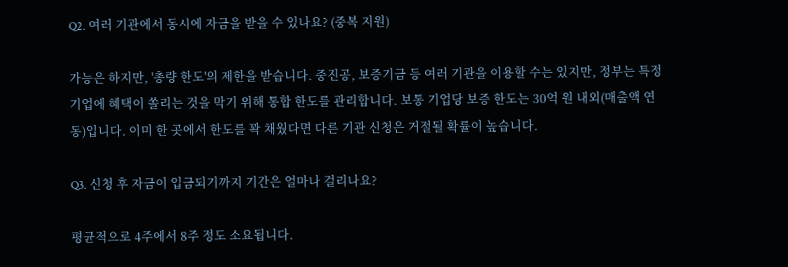Q2. 여러 기관에서 동시에 자금을 받을 수 있나요? (중복 지원)

가능은 하지만, '총량 한도'의 제한을 받습니다. 중진공, 보증기금 등 여러 기관을 이용할 수는 있지만, 정부는 특정 기업에 혜택이 쏠리는 것을 막기 위해 통합 한도를 관리합니다. 보통 기업당 보증 한도는 30억 원 내외(매출액 연동)입니다. 이미 한 곳에서 한도를 꽉 채웠다면 다른 기관 신청은 거절될 확률이 높습니다.

Q3. 신청 후 자금이 입금되기까지 기간은 얼마나 걸리나요?

평균적으로 4주에서 8주 정도 소요됩니다.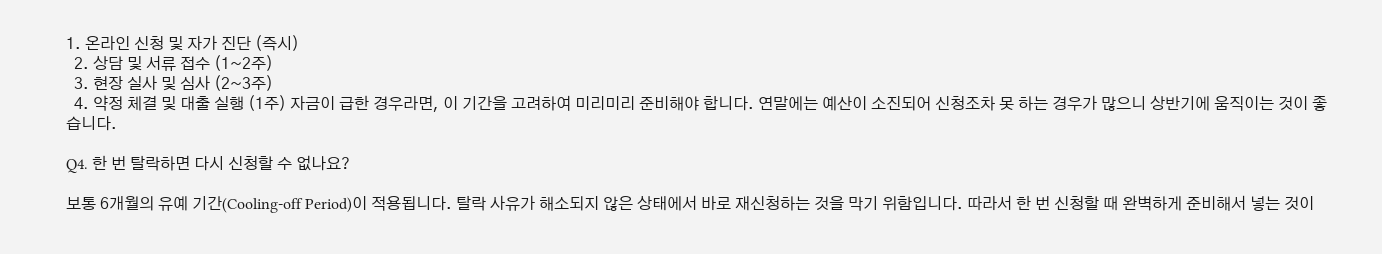1. 온라인 신청 및 자가 진단 (즉시)
  2. 상담 및 서류 접수 (1~2주)
  3. 현장 실사 및 심사 (2~3주)
  4. 약정 체결 및 대출 실행 (1주) 자금이 급한 경우라면, 이 기간을 고려하여 미리미리 준비해야 합니다. 연말에는 예산이 소진되어 신청조차 못 하는 경우가 많으니 상반기에 움직이는 것이 좋습니다.

Q4. 한 번 탈락하면 다시 신청할 수 없나요?

보통 6개월의 유예 기간(Cooling-off Period)이 적용됩니다. 탈락 사유가 해소되지 않은 상태에서 바로 재신청하는 것을 막기 위함입니다. 따라서 한 번 신청할 때 완벽하게 준비해서 넣는 것이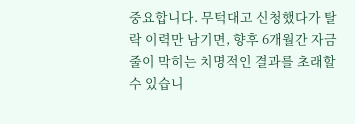중요합니다. 무턱대고 신청했다가 탈락 이력만 남기면, 향후 6개월간 자금줄이 막히는 치명적인 결과를 초래할 수 있습니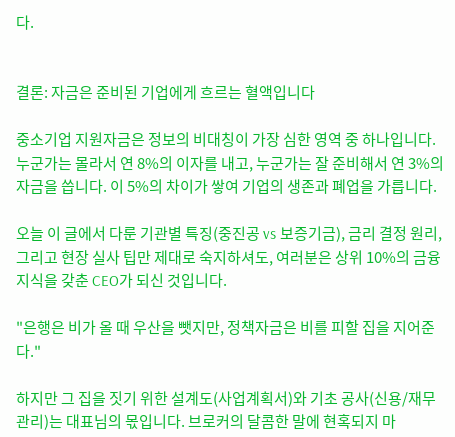다.


결론: 자금은 준비된 기업에게 흐르는 혈액입니다

중소기업 지원자금은 정보의 비대칭이 가장 심한 영역 중 하나입니다. 누군가는 몰라서 연 8%의 이자를 내고, 누군가는 잘 준비해서 연 3%의 자금을 씁니다. 이 5%의 차이가 쌓여 기업의 생존과 폐업을 가릅니다.

오늘 이 글에서 다룬 기관별 특징(중진공 vs 보증기금), 금리 결정 원리, 그리고 현장 실사 팁만 제대로 숙지하셔도, 여러분은 상위 10%의 금융 지식을 갖춘 CEO가 되신 것입니다.

"은행은 비가 올 때 우산을 뺏지만, 정책자금은 비를 피할 집을 지어준다."

하지만 그 집을 짓기 위한 설계도(사업계획서)와 기초 공사(신용/재무 관리)는 대표님의 몫입니다. 브로커의 달콤한 말에 현혹되지 마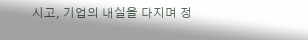시고, 기업의 내실을 다지며 정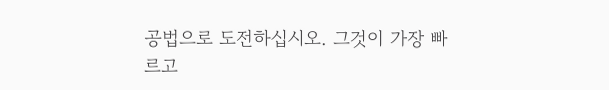공법으로 도전하십시오. 그것이 가장 빠르고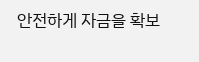안전하게 자금을 확보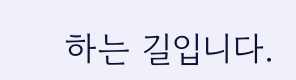하는 길입니다.